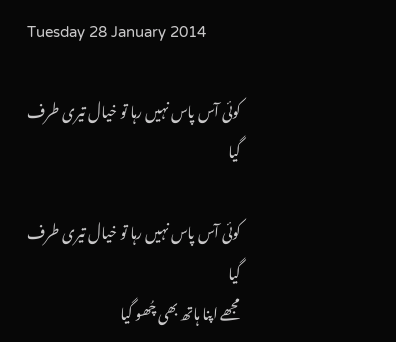Tuesday 28 January 2014

کوئی آس پاس نہیں رہا تو خیال تیری طرف گیا

کوئی آس پاس نہیں رہا تو خیال تیری طرف گیا
مجھے اپنا ہاتھ بھی چُھو گیا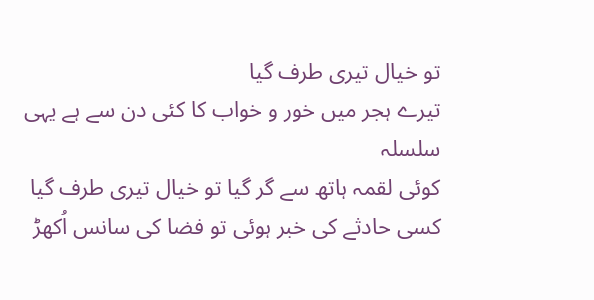تو خیال تیری طرف گیا
تیرے ہجر میں خور و خواب کا کئی دن سے ہے یہی سلسلہ
کوئی لقمہ ہاتھ سے گر گیا تو خیال تیری طرف گیا
کسی حادثے کی خبر ہوئی تو فضا کی سانس اُکھڑ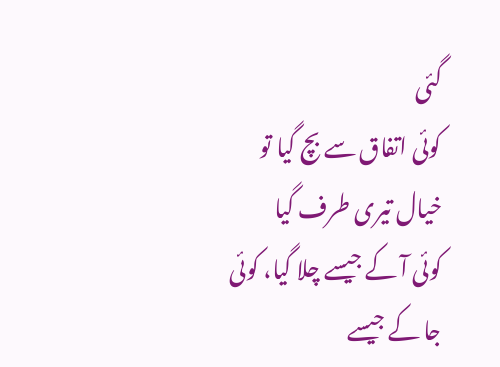گئی
کوئی اتفاق سے بچ گیا تو خیال تیری طرف گیا
کوئی آ کے جیسے چلا گیا، کوئی جا کے جیسے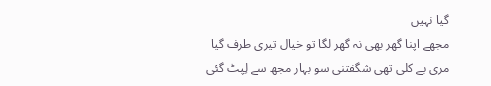گیا نہیں
مجھے اپنا گھر بھی نہ گھر لگا تو خیال تیری طرف گیا
مری بے کلی تھی شگفتنی سو بہار مجھ سے لِپٹ گئی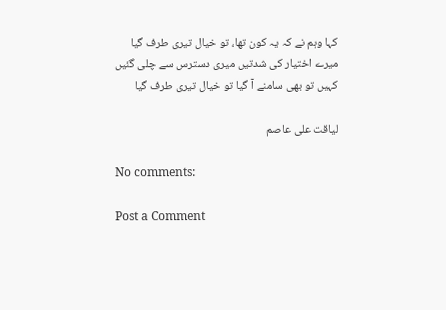کہا وہم نے کہ یہ کون تھا، تو خیال تیری طرف گیا
میرے اختیار کی شدتیں میری دسترس سے چلی گئیں
کہیں تو بھی سامنے آ گیا تو خیال تیری طرف گیا

لیاقت علی عاصم

No comments:

Post a Comment